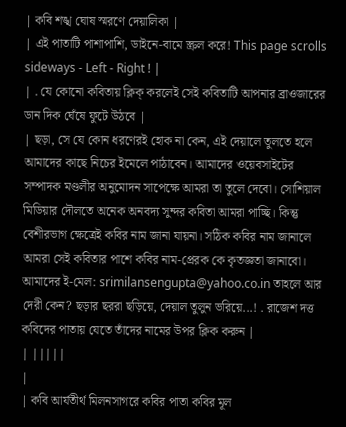| কবি শঙ্খ ঘোষ স্মরণে দেয়ালিকা |
| এই পাতাটি পাশাপাশি, ডাইনে-বামে স্ক্রল করে! This page scrolls sideways - Left - Right ! |
| . যে কোনো কবিতায় ক্লিক্ করলেই সেই কবিতাটি আপনার ব্রাওজারের ডান দিক ঘেঁষে ফুটে উঠবে |
| ছড়া, সে যে কোন ধরণেরই হোক না কেন, এই দেয়ালে তুলতে হলে আমাদের কাছে নিচের ইমেলে পাঠাবেন। আমাদের ওয়েবসাইটের সম্পাদক মণ্ডলীর অনুমোদন সাপেক্ষে আমরা তা তুলে দেবো। সোশিয়াল মিডিয়ার দৌলতে অনেক অনবদ্য সুন্দর কবিতা আমরা পাচ্ছি। কিন্তু বেশীরভাগ ক্ষেত্রেই কবির নাম জানা যায়না। সঠিক কবির নাম জানালে আমরা সেই কবিতার পাশে কবির নাম-প্রেরক কে কৃতজ্ঞতা জানাবো। আমাদের ই-মেল: srimilansengupta@yahoo.co.in তাহলে আর দেরী কেন? ছড়ার ছররা ছড়িয়ে, দেয়াল তুলুন ভরিয়ে...! . রাজেশ দত্ত কবিদের পাতায় যেতে তাঁদের নামের উপর ক্লিক করুন |
| |||||
|
| কবি আর্যতীর্থ মিলনসাগরে কবির পাতা কবির মূল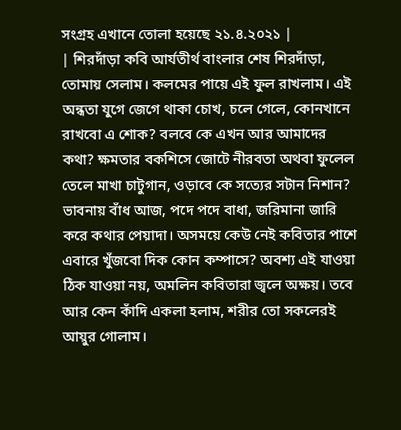সংগ্রহ এখানে তোলা হয়েছে ২১.৪.২০২১ |
| শিরদাঁড়া কবি আর্যতীর্থ বাংলার শেষ শিরদাঁড়া, তোমায় সেলাম। কলমের পায়ে এই ফুল রাখলাম। এই অন্ধতা যুগে জেগে থাকা চোখ, চলে গেলে, কোনখানে রাখবো এ শোক? বলবে কে এখন আর আমাদের কথা? ক্ষমতার বকশিসে জোটে নীরবতা অথবা ফুলেল তেলে মাখা চাটুগান, ওড়াবে কে সত্যের সটান নিশান? ভাবনায় বাঁধ আজ, পদে পদে বাধা, জরিমানা জারি করে কথার পেয়াদা। অসময়ে কেউ নেই কবিতার পাশে এবারে খুঁজবো দিক কোন কম্পাসে? অবশ্য এই যাওয়া ঠিক যাওয়া নয়, অমলিন কবিতারা জ্বলে অক্ষয়। তবে আর কেন কাঁদি একলা হলাম, শরীর তো সকলেরই আয়ুর গোলাম।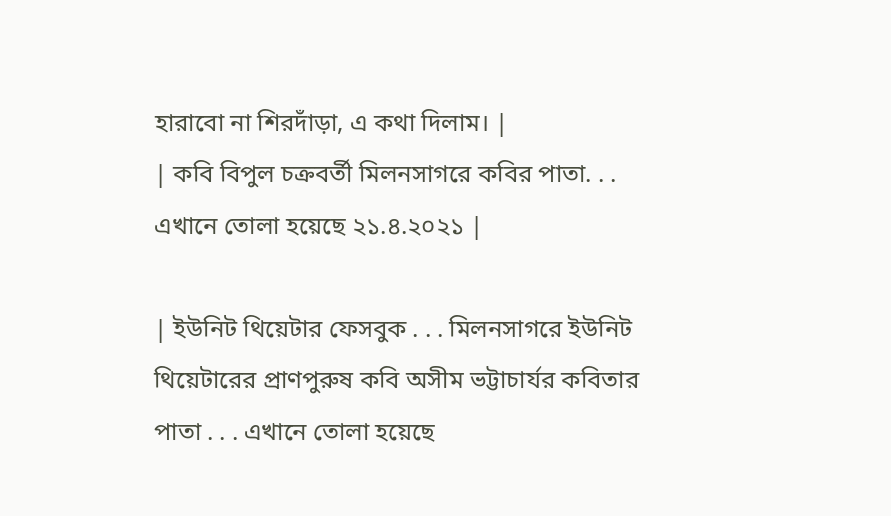হারাবো না শিরদাঁড়া, এ কথা দিলাম। |
| কবি বিপুল চক্রবর্তী মিলনসাগরে কবির পাতা. . . এখানে তোলা হয়েছে ২১.৪.২০২১ |

| ইউনিট থিয়েটার ফেসবুক . . . মিলনসাগরে ইউনিট থিয়েটারের প্রাণপুরুষ কবি অসীম ভট্টাচার্যর কবিতার পাতা . . . এখানে তোলা হয়েছে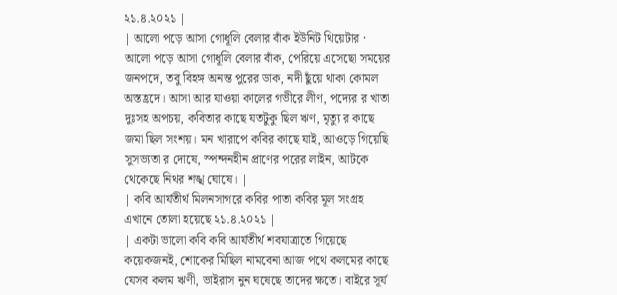২১.৪.২০২১ |
| আলো পড়ে আসা গোধূলি বেলার বাঁক ইউনিট থিয়েটার · আলো পড়ে আসা গোধূলি বেলার বাঁক, পেরিয়ে এসেছো সময়ের জনপদে, তবু বিহঙ্গ অনন্ত পুরের ডাক, নদী ছুঁয়ে থাকা কোমল অস্তহ্রদে। আসা আর যাওয়া কালের গভীরে লীণ, পদ্যের র খাতা দুঃসহ অপচয়, কবিতার কাছে যতটুকু ছিল ঋণ, মৃত্যু র কাছে জমা ছিল সংশয়। মন খারাপে কবির কাছে যাই, আওড়ে গিয়েছি সুসভ্যতা র দোষে, স্পন্দনহীন প্রাণের পরের লাইন, আটকে থেকেছে নিথর শঙ্খ ঘোষে। |
| কবি আর্যতীর্থ মিলনসাগরে কবির পাতা কবির মূল সংগ্রহ এখানে তোলা হয়েছে ২১.৪.২০২১ |
| একটা ভালো কবি কবি আর্যতীর্থ শবযাত্রাতে গিয়েছে কয়েকজনই, শোকের মিছিল নামবেনা আজ পথে কলমের কাছে যেসব কলম ঋণী, ভাইরাস নুন ঘষেছে তাদের ক্ষতে। বাইরে সূর্য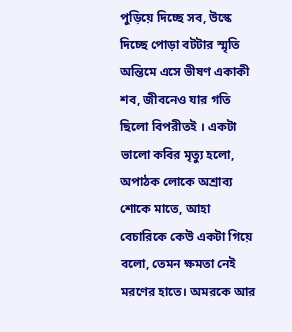পুড়িয়ে দিচ্ছে সব, উস্কে দিচ্ছে পোড়া বটটার স্মৃতি অন্তিমে এসে ভীষণ একাকী শব, জীবনেও যার গতি ছিলো বিপরীতই । একটা ভালো কবির মৃত্যু হলো, অপাঠক লোকে অশ্রাব্য শোকে মাতে, আহা বেচারিকে কেউ একটা গিয়ে বলো, তেমন ক্ষমতা নেই মরণের হাতে। অমরকে আর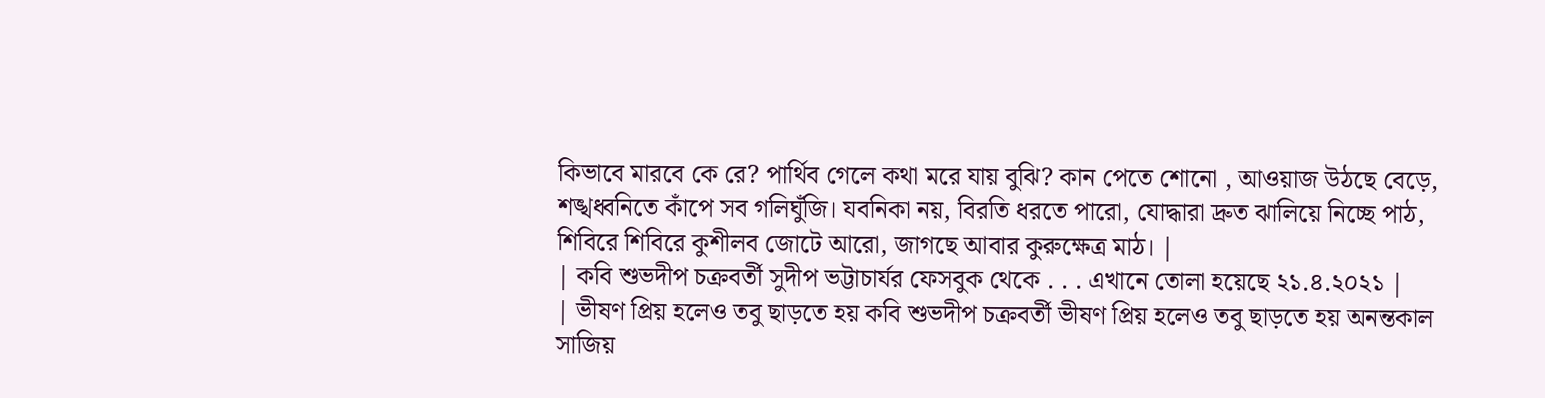কিভাবে মারবে কে রে? পার্থিব গেলে কথা মরে যায় বুঝি? কান পেতে শোনো , আওয়াজ উঠছে বেড়ে, শঙ্খধ্বনিতে কাঁপে সব গলিঘুঁজি। যবনিকা নয়, বিরতি ধরতে পারো, যোদ্ধারা দ্রুত ঝালিয়ে নিচ্ছে পাঠ, শিবিরে শিবিরে কুশীলব জোটে আরো, জাগছে আবার কুরুক্ষেত্র মাঠ। |
| কবি শুভদীপ চক্রবর্তী সুদীপ ভট্টাচার্যর ফেসবুক থেকে . . . এখানে তোলা হয়েছে ২১.৪.২০২১ |
| ভীষণ প্রিয় হলেও তবু ছাড়তে হয় কবি শুভদীপ চক্রবর্তী ভীষণ প্রিয় হলেও তবু ছাড়তে হয় অনন্তকাল সাজিয়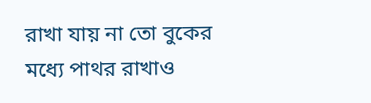রাখা যায় না তো বুকের মধ্যে পাথর রাখাও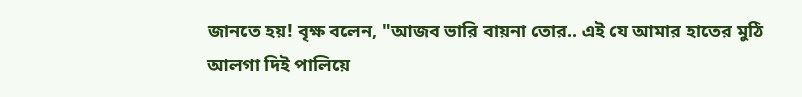জানতে হয়! বৃক্ষ বলেন, "আজব ভারি বায়না তোর.. এই যে আমার হাতের মুঠি আলগা দিই পালিয়ে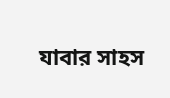যাবার সাহস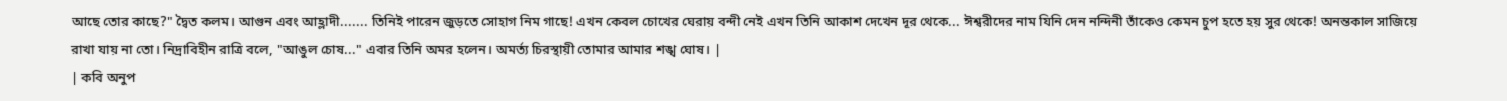আছে তোর কাছে?" দ্বৈত কলম। আগুন এবং আহ্লাদী....... তিনিই পারেন জুড়তে সোহাগ নিম গাছে! এখন কেবল চোখের ঘেরায় বন্দী নেই এখন তিনি আকাশ দেখেন দূর থেকে... ঈশ্বরীদের নাম যিনি দেন নন্দিনী তাঁকেও কেমন চুপ হতে হয় সুর থেকে! অনন্তকাল সাজিয়ে রাখা যায় না তো। নিদ্রাবিহীন রাত্রি বলে, "আঙুল চোষ..." এবার তিনি অমর হলেন। অমর্ত্য চিরস্থায়ী তোমার আমার শঙ্খ ঘোষ। |
| কবি অনুপ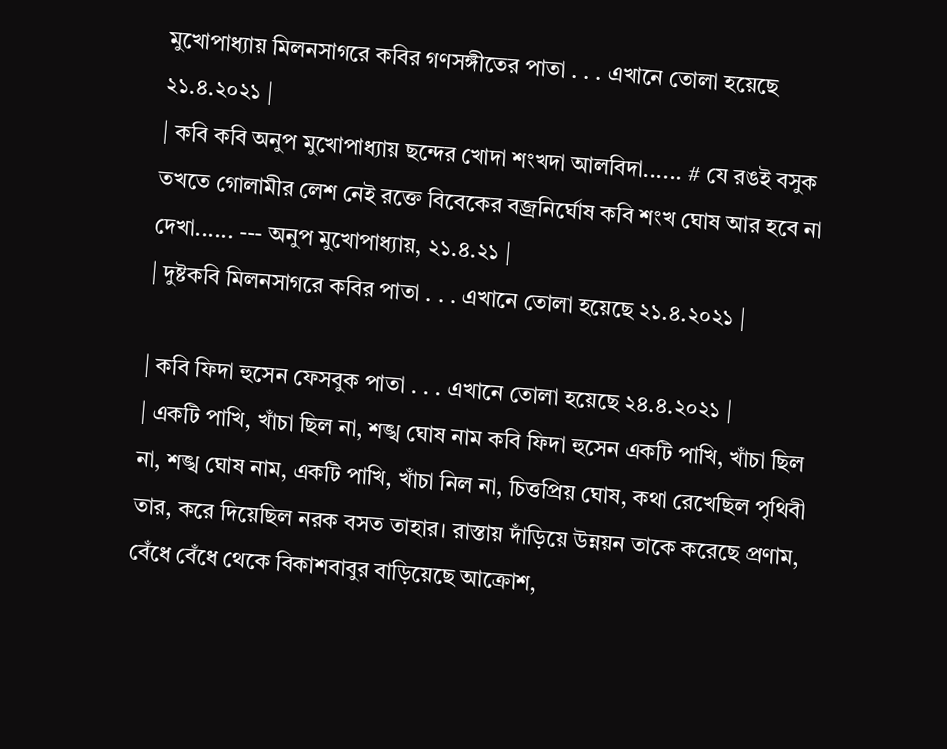মুখোপাধ্যায় মিলনসাগরে কবির গণসঙ্গীতের পাতা . . . এখানে তোলা হয়েছে ২১.৪.২০২১ |
| কবি কবি অনুপ মুখোপাধ্যায় ছন্দের খোদা শংখদা আলবিদা...... # যে রঙই বসুক তখতে গোলামীর লেশ নেই রক্তে বিবেকের বজ্রনির্ঘোষ কবি শংখ ঘোষ আর হবে না দেখা...... --- অনুপ মুখোপাধ্যায়, ২১.৪.২১ |
| দুষ্টকবি মিলনসাগরে কবির পাতা . . . এখানে তোলা হয়েছে ২১.৪.২০২১ |

| কবি ফিদা হুসেন ফেসবুক পাতা . . . এখানে তোলা হয়েছে ২৪.৪.২০২১ |
| একটি পাখি, খাঁচা ছিল না, শঙ্খ ঘোষ নাম কবি ফিদা হুসেন একটি পাখি, খাঁচা ছিল না, শঙ্খ ঘোষ নাম, একটি পাখি, খাঁচা নিল না, চিত্তপ্রিয় ঘোষ, কথা রেখেছিল পৃথিবী তার, করে দিয়েছিল নরক বসত তাহার। রাস্তায় দাঁড়িয়ে উন্নয়ন তাকে করেছে প্রণাম, বেঁধে বেঁধে থেকে বিকাশবাবুর বাড়িয়েছে আক্রোশ,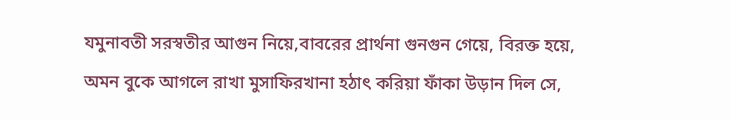যমুনাবতী সরস্বতীর আগুন নিয়ে,বাবরের প্রার্থনা গুনগুন গেয়ে, বিরক্ত হয়ে, অমন বুকে আগলে রাখা মুসাফিরখানা হঠাৎ করিয়া ফাঁকা উড়ান দিল সে,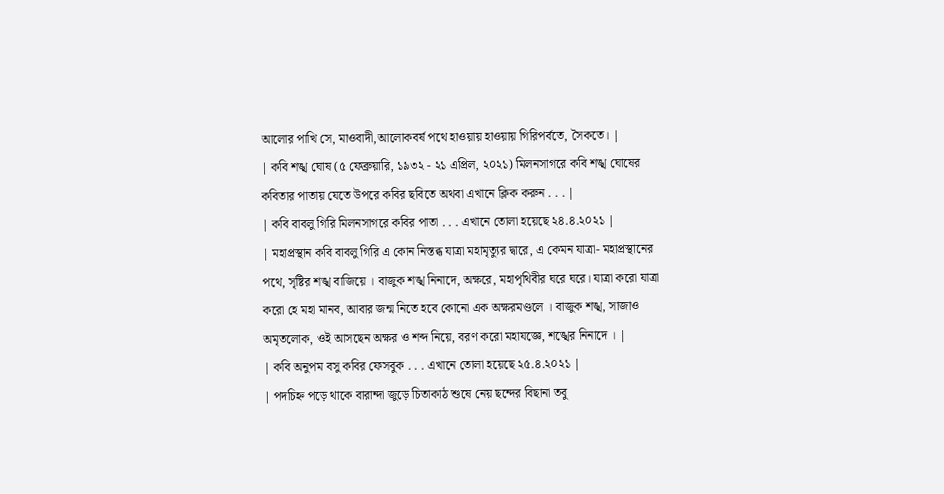আলোর পাখি সে, মাওবাদী,আলোকবর্ষ পথে হাওয়ায় হাওয়ায় গিরিপর্বতে, সৈকতে। |
| কবি শঙ্খ ঘোষ (৫ ফেব্রুয়ারি, ১৯৩২ - ২১ এপ্রিল, ২০২১) মিলনসাগরে কবি শঙ্খ ঘোষের কবিতার পাতায় যেতে উপরে কবির ছবিতে অথবা এখানে ক্লিক করুন . . . |
| কবি বাবলু গিরি মিলনসাগরে কবির পাতা . . . এখানে তোলা হয়েছে ২৪.৪.২০২১ |
| মহাপ্রস্থান কবি বাবলু গিরি এ কোন নিস্তব্ধ যাত্রা মহামৃত্যুর দ্বারে, এ কেমন যাত্রা- মহাপ্রস্থানের পথে, সৃষ্টির শঙ্খ বাজিয়ে । বাজুক শঙ্খ নিনাদে, অক্ষরে, মহাপৃথিবীর ঘরে ঘরে। যাত্রা করো যাত্রা করো হে মহা মানব, আবার জন্ম নিতে হবে কোনো এক অক্ষরমণ্ডলে । বাজুক শঙ্খ, সাজাও অমৃতলোক, ওই আসছেন অক্ষর ও শব্দ নিয়ে, বরণ করো মহাযজ্ঞে, শঙ্খের নিনাদে । |
| কবি অনুপম বসু কবির ফেসবুক . . . এখানে তোলা হয়েছে ২৫.৪.২০২১ |
| পদচিহ্ন পড়ে থাকে বারান্দা জুড়ে চিতাকাঠ শুষে নেয় ছন্দের বিছানা তবু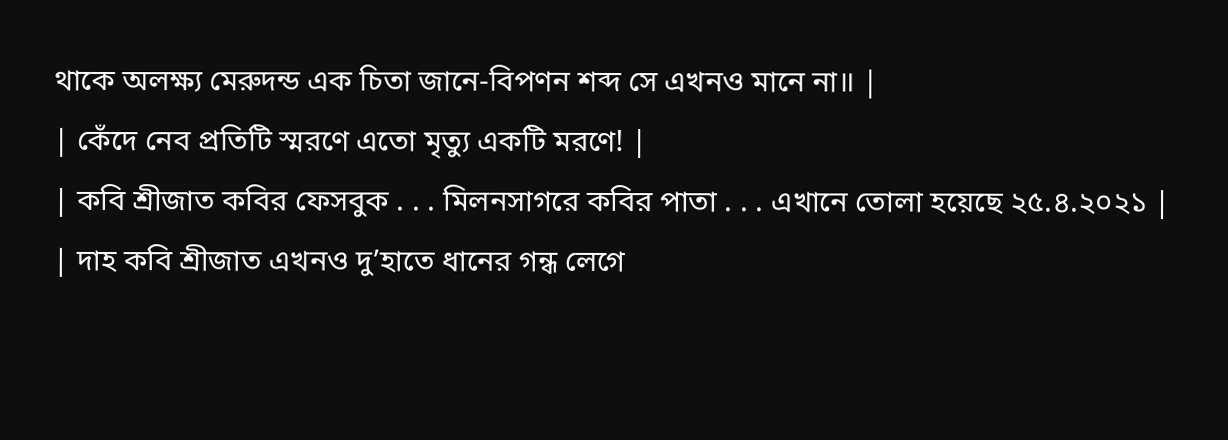থাকে অলক্ষ্য মেরুদন্ড এক চিতা জানে-বিপণন শব্দ সে এখনও মানে না॥ |
| কেঁদে নেব প্রতিটি স্মরণে এতো মৃত্যু একটি মরণে! |
| কবি শ্রীজাত কবির ফেসবুক . . . মিলনসাগরে কবির পাতা . . . এখানে তোলা হয়েছে ২৫.৪.২০২১ |
| দাহ কবি শ্রীজাত এখনও দু’হাতে ধানের গন্ধ লেগে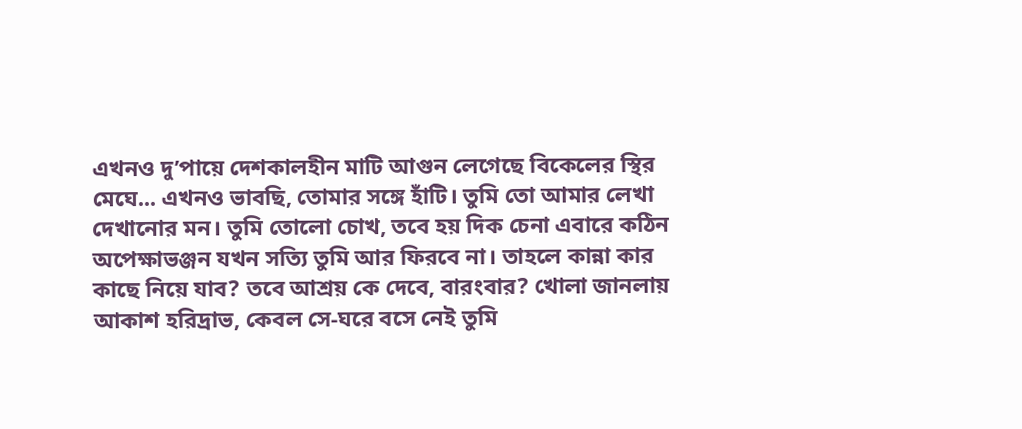এখনও দু’পায়ে দেশকালহীন মাটি আগুন লেগেছে বিকেলের স্থির মেঘে... এখনও ভাবছি, তোমার সঙ্গে হাঁটি। তুমি তো আমার লেখা দেখানোর মন। তুমি তোলো চোখ, তবে হয় দিক চেনা এবারে কঠিন অপেক্ষাভঞ্জন যখন সত্যি তুমি আর ফিরবে না। তাহলে কান্না কার কাছে নিয়ে যাব? তবে আশ্রয় কে দেবে, বারংবার? খোলা জানলায় আকাশ হরিদ্রাভ, কেবল সে-ঘরে বসে নেই তুমি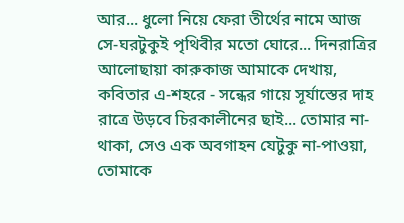আর... ধুলো নিয়ে ফেরা তীর্থের নামে আজ সে-ঘরটুকুই পৃথিবীর মতো ঘোরে... দিনরাত্রির আলোছায়া কারুকাজ আমাকে দেখায়, কবিতার এ-শহরে - সন্ধের গায়ে সূর্যাস্তের দাহ রাত্রে উড়বে চিরকালীনের ছাই... তোমার না-থাকা, সেও এক অবগাহন যেটুকু না-পাওয়া, তোমাকে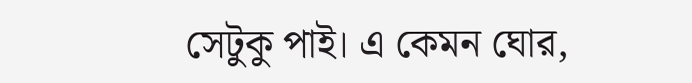সেটুকু পাই। এ কেমন ঘোর,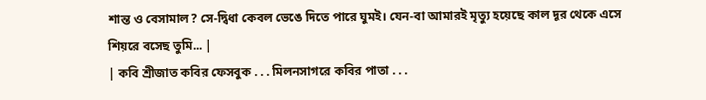শান্ত ও বেসামাল? সে-দ্বিধা কেবল ভেঙে দিতে পারে ঘুমই। যেন-বা আমারই মৃত্যু হয়েছে কাল দূর থেকে এসে শিয়রে বসেছ তুমি... |
| কবি শ্রীজাত কবির ফেসবুক . . . মিলনসাগরে কবির পাতা . . .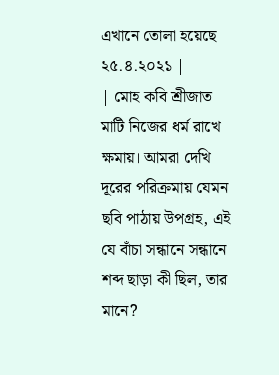এখানে তোলা হয়েছে ২৫.৪.২০২১ |
| মোহ কবি শ্রীজাত মাটি নিজের ধর্ম রাখে ক্ষমায়। আমরা দেখি দূরের পরিক্রমায় যেমন ছবি পাঠায় উপগ্রহ, এই যে বাঁচা সন্ধানে সন্ধানে শব্দ ছাড়া কী ছিল, তার মানে?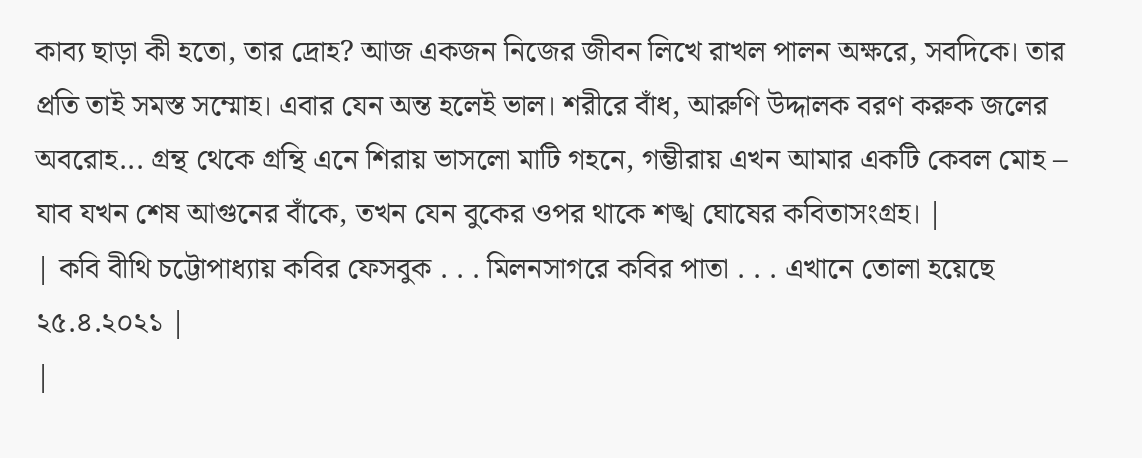কাব্য ছাড়া কী হতো, তার দ্রোহ? আজ একজন নিজের জীবন লিখে রাখল পালন অক্ষরে, সবদিকে। তার প্রতি তাই সমস্ত সম্মোহ। এবার যেন অন্ত হলেই ভাল। শরীরে বাঁধ, আরুণি উদ্দালক বরণ করুক জলের অবরোহ... গ্রন্থ থেকে গ্রন্থি এনে শিরায় ভাসলো মাটি গহনে, গম্ভীরায় এখন আমার একটি কেবল মোহ – যাব যখন শেষ আগুনের বাঁকে, তখন যেন বুকের ওপর থাকে শঙ্খ ঘোষের কবিতাসংগ্রহ। |
| কবি বীথি চট্টোপাধ্যায় কবির ফেসবুক . . . মিলনসাগরে কবির পাতা . . . এখানে তোলা হয়েছে ২৫.৪.২০২১ |
|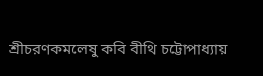শ্রীচরণকমলেষু কবি বীথি চট্টোপাধ্যায়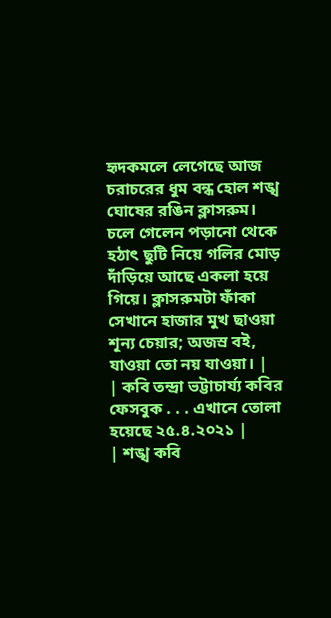হৃদকমলে লেগেছে আজ চরাচরের ধুম বন্ধ হোল শঙ্খ ঘোষের রঙিন ক্লাসরুম। চলে গেলেন পড়ানো থেকে হঠাৎ ছুটি নিয়ে গলির মোড় দাঁড়িয়ে আছে একলা হয়ে গিয়ে। ক্লাসরুমটা ফাঁকা সেখানে হাজার মুখ ছাওয়া শূন্য চেয়ার; অজস্র বই, যাওয়া তো নয় যাওয়া। |
| কবি তন্দ্রা ভট্টাচার্য্য কবির ফেসবুক . . . এখানে তোলা হয়েছে ২৫.৪.২০২১ |
| শঙ্খ কবি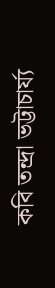কবি তন্দ্রা ভট্টাচার্য্য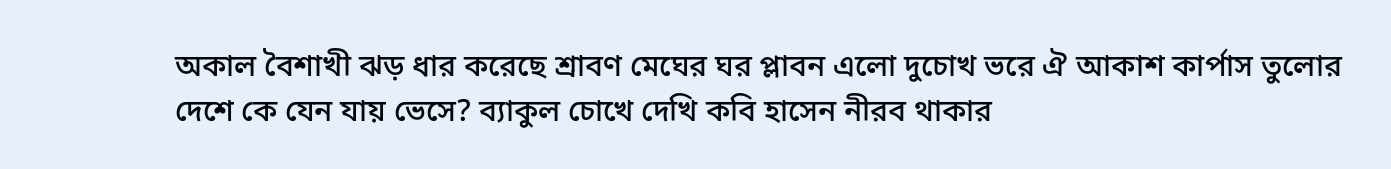অকাল বৈশাখী ঝড় ধার করেছে শ্রাবণ মেঘের ঘর প্লাবন এলো দুচোখ ভরে ঐ আকাশ কার্পাস তুলোর দেশে কে যেন যায় ভেসে? ব্যাকুল চোখে দেখি কবি হাসেন নীরব থাকার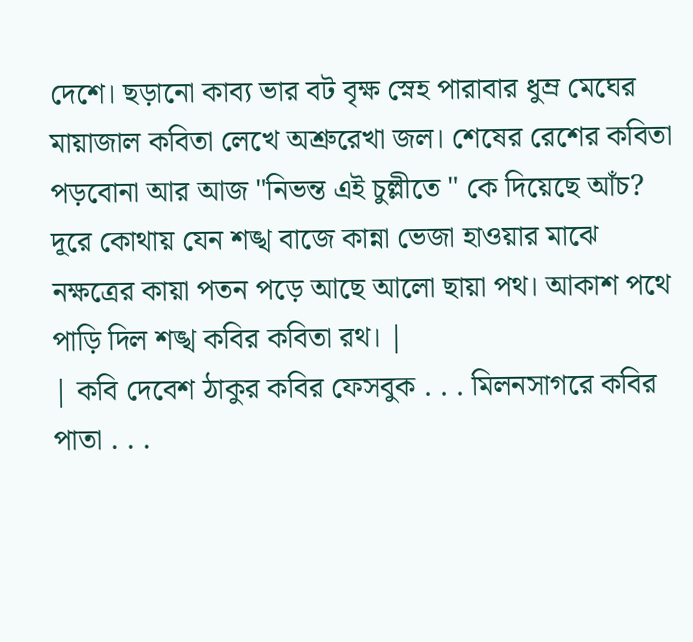দেশে। ছড়ানো কাব্য ভার বট বৃক্ষ স্নেহ পারাবার ধুম্র মেঘের মায়াজাল কবিতা লেখে অশ্রুরেখা জল। শেষের রেশের কবিতা পড়বোনা আর আজ "নিভন্ত এই চুল্লীতে " কে দিয়েছে আঁচ? দূরে কোথায় যেন শঙ্খ বাজে কান্না ভেজা হাওয়ার মাঝে নক্ষত্রের কায়া পতন পড়ে আছে আলো ছায়া পথ। আকাশ পথে পাড়ি দিল শঙ্খ কবির কবিতা রথ। |
| কবি দেবেশ ঠাকুর কবির ফেসবুক . . . মিলনসাগরে কবির পাতা . . .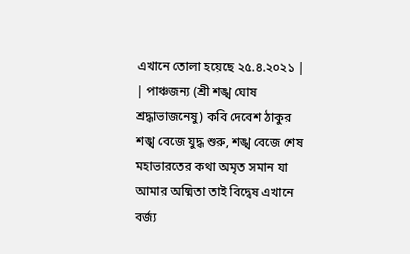এখানে তোলা হয়েছে ২৫.৪.২০২১ |
| পাঞ্চজন্য (শ্রী শঙ্খ ঘোষ শ্রদ্ধাভাজনেষু) কবি দেবেশ ঠাকুর শঙ্খ বেজে যুদ্ধ শুরু, শঙ্খ বেজে শেষ মহাভারতের কথা অমৃত সমান যা আমার অষ্মিতা তাই বিদ্বেষ এখানে বর্জ্য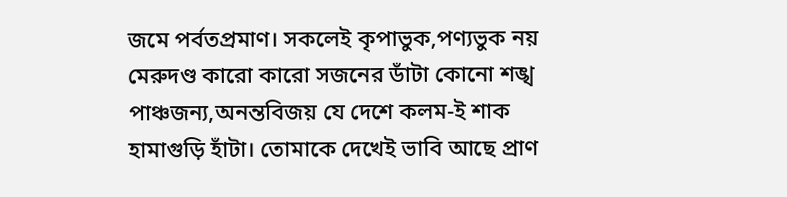জমে পর্বতপ্রমাণ। সকলেই কৃপাভুক,পণ্যভুক নয় মেরুদণ্ড কারো কারো সজনের ডাঁটা কোনো শঙ্খ পাঞ্চজন্য,অনন্তবিজয় যে দেশে কলম-ই শাক হামাগুড়ি হাঁটা। তোমাকে দেখেই ভাবি আছে প্রাণ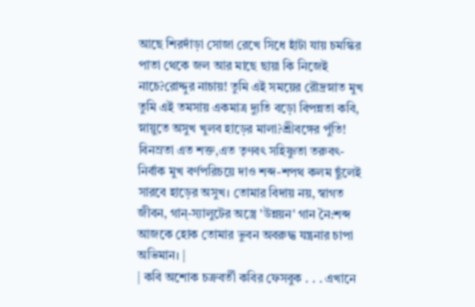আছে শিরদাঁড়া সোজা রেখে সিধে হাঁটা যায় চমস্কির পাতা থেকে জল আর মাছে ছায়া কি নিজেই নাচে?রোদ্দুর নাচায়! তুমি এই সময়ের রৌদ্রস্নাত মুখ তুমি এই তমসায় একমাত্র দ্যুতি বড়ো বিপন্নতা কবি, স্নায়ুতে অসুখ খুলব হাড়ের মালা?শ্রীবঙ্গের পুঁতি! বিনম্রতা এত শক্ত,এত তৃণবৎ সহিষ্ণুতা তরুবৎ- নির্বাক মুখ বর্ণপরিচয়ে দাও শব্দ-শপথ কলম ছুঁলেই সারবে হাড়ের অসুখ। তোমার বিদায় নয়, স্বাগত জীবন, গান্-স্যালুটের অস্ত্রে 'উন্নয়ন' গান নৈ:শব্দ আজকে হোক তোমার ভুবন অবরুদ্ধ যন্ত্রনার চাপা অভিমান। |
| কবি অশোক চক্রবর্তী কবির ফেসবুক . . . এখানে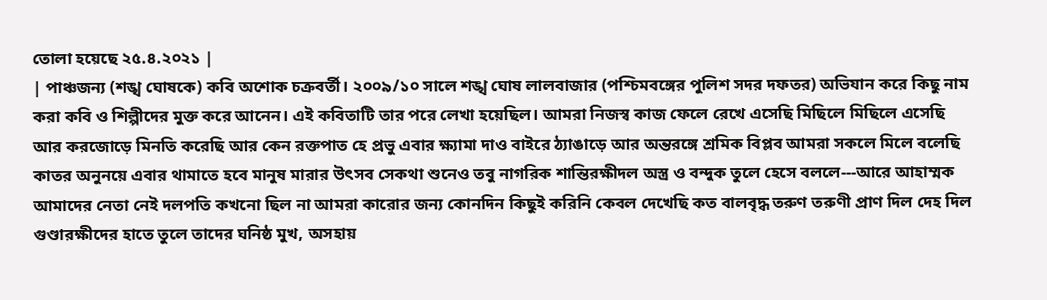তোলা হয়েছে ২৫.৪.২০২১ |
| পাঞ্চজন্য (শঙ্খ ঘোষকে) কবি অশোক চক্রবর্তী। ২০০৯/১০ সালে শঙ্খ ঘোষ লালবাজার (পশ্চিমবঙ্গের পুলিশ সদর দফতর) অভিযান করে কিছু নাম করা কবি ও শিল্পীদের মুক্ত করে আনেন। এই কবিতাটি তার পরে লেখা হয়েছিল। আমরা নিজস্ব কাজ ফেলে রেখে এসেছি মিছিলে মিছিলে এসেছি আর করজোড়ে মিনতি করেছি আর কেন রক্তপাত হে প্রভু এবার ক্ষ্যামা দাও বাইরে ঠ্যাঙাড়ে আর অন্তরঙ্গে শ্রমিক বিপ্লব আমরা সকলে মিলে বলেছি কাতর অনুনয়ে এবার থামাতে হবে মানুষ মারার উৎসব সেকথা শুনেও তবু নাগরিক শান্তিরক্ষীদল অস্ত্র ও বন্দুক তুলে হেসে বললে---আরে আহাম্মক আমাদের নেতা নেই দলপতি কখনো ছিল না আমরা কারোর জন্য কোনদিন কিছুই করিনি কেবল দেখেছি কত বালবৃদ্ধ তরুণ তরুণী প্রাণ দিল দেহ দিল গুণ্ডারক্ষীদের হাতে তুলে তাদের ঘনিষ্ঠ মুখ, অসহায়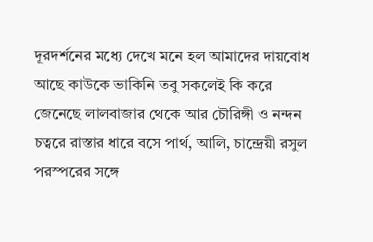দূরদর্শনের মধ্যে দেখে মনে হল আমাদের দায়বোধ আছে কাউকে ভাকিনি তবু সকলেই কি করে জেনেছে লালবাজার থেকে আর চৌরিঙ্গী ও নন্দন চত্বরে রাস্তার ধারে বসে পার্থ, আলি, চান্দ্রেয়ী রসুল পরস্পরের সঙ্গে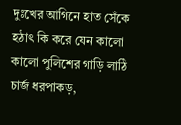দুঃখের আগিনে হাত সেঁকে হঠাৎ কি করে যেন কালো কালো পুলিশের গাড়ি লাঠি চার্জ ধরপাকড়,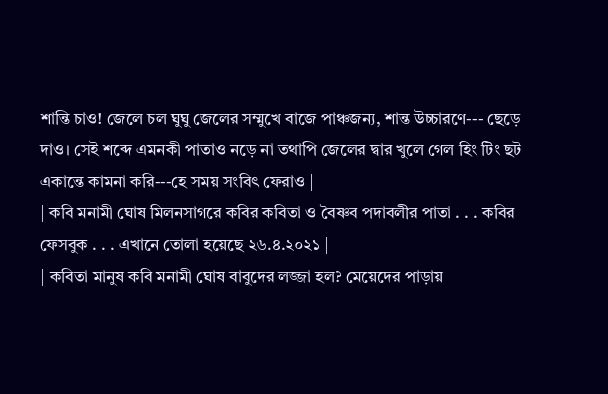শান্তি চাও! জেলে চল ঘুঘু জেলের সম্মুখে বাজে পাঞ্চজন্য, শান্ত উচ্চারণে--- ছেড়ে দাও। সেই শব্দে এমনকী পাতাও নড়ে না তথাপি জেলের দ্বার খুলে গেল হিং টিং ছট একান্তে কামনা করি---হে সময় সংবিৎ ফেরাও |
| কবি মনামী ঘোষ মিলনসাগরে কবির কবিতা ও বৈষ্ণব পদাবলীর পাতা . . . কবির ফেসবুক . . . এখানে তোলা হয়েছে ২৬.৪.২০২১ |
| কবিতা মানুষ কবি মনামী ঘোষ বাবুদের লজ্জা হল? মেয়েদের পাড়ায়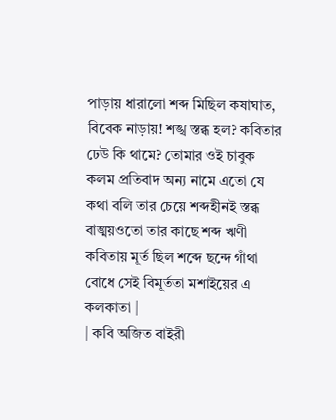পাড়ায় ধারালো শব্দ মিছিল কষাঘাত, বিবেক নাড়ায়! শঙ্খ স্তব্ধ হল? কবিতার ঢেউ কি থামে? তোমার ওই চাবুক কলম প্রতিবাদ অন্য নামে এতো যে কথা বলি তার চেয়ে শব্দহীনই স্তব্ধ বাঙ্ময়ওতো তার কাছে শব্দ ঋণী কবিতায় মূর্ত ছিল শব্দে ছন্দে গাঁথা বোধে সেই বিমূর্ততা মশাইয়ের এ কলকাতা |
| কবি অজিত বাইরী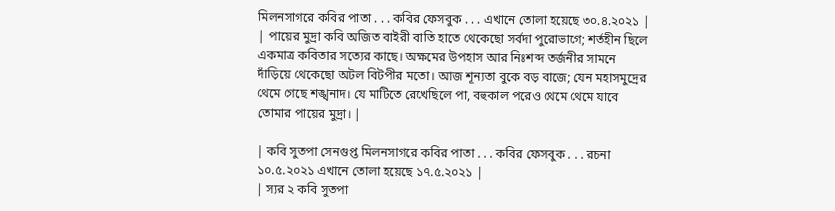মিলনসাগরে কবির পাতা . . . কবির ফেসবুক . . . এখানে তোলা হয়েছে ৩০.৪.২০২১ |
| পায়ের মুদ্রা কবি অজিত বাইরী বাতি হাতে থেকেছো সর্বদা পুরোভাগে; শর্তহীন ছিলে একমাত্র কবিতার সত্যের কাছে। অক্ষমের উপহাস আর নিঃশব্দ তর্জনীর সামনে দাঁড়িয়ে থেকেছো অটল বিটপীর মতো। আজ শূন্যতা বুকে বড় বাজে; যেন মহাসমুদ্রের থেমে গেছে শঙ্খনাদ। যে মাটিতে রেখেছিলে পা, বহুকাল পরেও থেমে থেমে যাবে তোমার পায়ের মুদ্রা। |

| কবি সুতপা সেনগুপ্ত মিলনসাগরে কবির পাতা . . . কবির ফেসবুক . . . রচনা ১০.৫.২০২১ এখানে তোলা হয়েছে ১৭.৫.২০২১ |
| স্যর ২ কবি সুতপা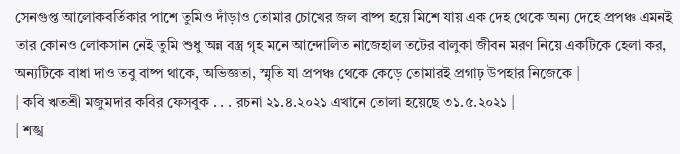সেনগুপ্ত আলোকবর্তিকার পাশে তুমিও দাঁড়াও তোমার চোখের জল বাষ্প হয়ে মিশে যায় এক দেহ থেকে অন্য দেহে প্রপঞ্চ এমনই তার কোনও লোকসান নেই তুমি শুধু অন্ন বস্ত্র গৃহ মনে আন্দোলিত নাজেহাল তটের বালুকা জীবন মরণ নিয়ে একটিকে হেলা কর, অন্যটিকে বাধা দাও তবু বাষ্প থাকে, অভিজ্ঞতা, স্মৃতি যা প্রপঞ্চ থেকে কেড়ে তোমারই প্রগাঢ় উপহার নিজেকে |
| কবি ঋতশ্রী মজুমদার কবির ফেসবুক . . . রচনা ২১.৪.২০২১ এখানে তোলা হয়েছে ৩১.৫.২০২১ |
| শঙ্খ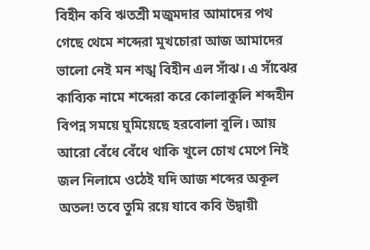বিহীন কবি ঋতশ্রী মজুমদার আমাদের পথ গেছে থেমে শব্দেরা মুখচোরা আজ আমাদের ভালো নেই মন শঙ্খ বিহীন এল সাঁঝ। এ সাঁঝের কাব্যিক নামে শব্দেরা করে কোলাকুলি শব্দহীন বিপন্ন সময়ে ঘুমিয়েছে হরবোলা বুলি। আয় আরো বেঁধে বেঁধে থাকি খুলে চোখ মেপে নিই জল নিলামে ওঠেই যদি আজ শব্দের অকূল অতল! তবে তুমি রয়ে যাবে কবি উদ্বায়ী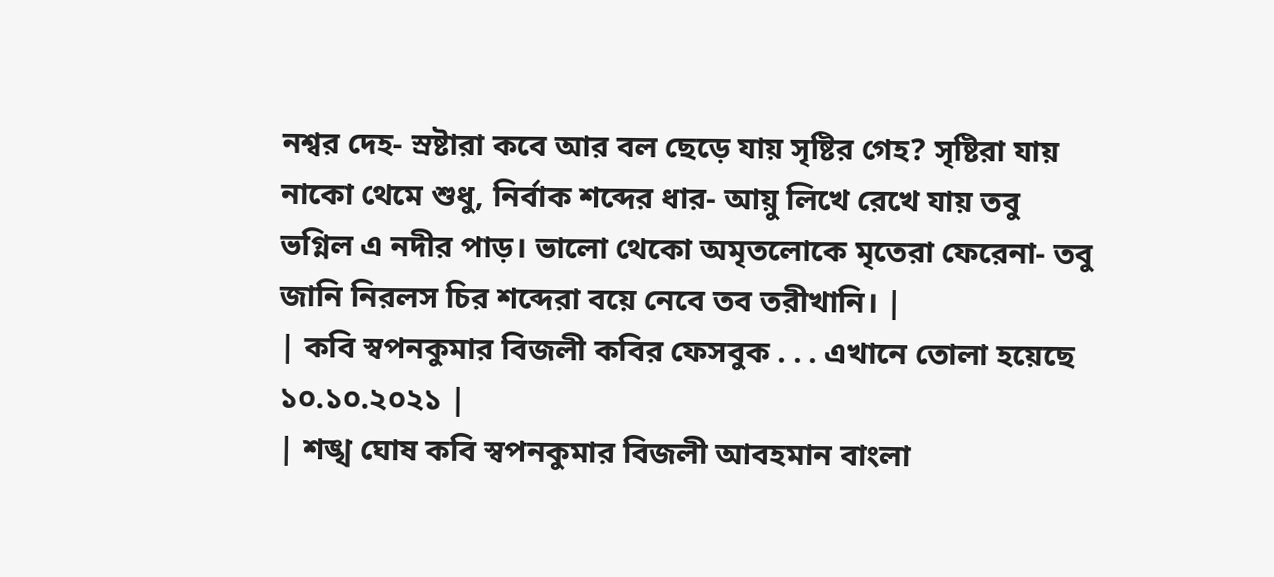নশ্বর দেহ- স্রষ্টারা কবে আর বল ছেড়ে যায় সৃষ্টির গেহ? সৃষ্টিরা যায় নাকো থেমে শুধু, নির্বাক শব্দের ধার- আয়ু লিখে রেখে যায় তবু ভগ্নিল এ নদীর পাড়। ভালো থেকো অমৃতলোকে মৃতেরা ফেরেনা- তবু জানি নিরলস চির শব্দেরা বয়ে নেবে তব তরীখানি। |
| কবি স্বপনকুমার বিজলী কবির ফেসবুক . . . এখানে তোলা হয়েছে ১০.১০.২০২১ |
| শঙ্খ ঘোষ কবি স্বপনকুমার বিজলী আবহমান বাংলা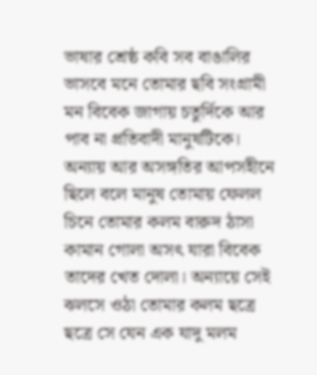ভাষার শ্রেষ্ঠ কবি সব বাঙালির ভাসবে মনে তোমার ছবি সংগ্রামী মন বিবেক জাগায় চতুর্দিকে আর পাব না প্রতিবাদী মানুষটিকে। অন্যায় আর অসঙ্গতির আপসহীনে ছিলে বলে মানুষ তোমায় ফেলল চিনে তোমার কলম বারুদ ঠাসা কামান গোলা অসৎ যারা বিবেক তাদের খেত দোলা। অন্যায়ে সেই ঝলসে ওঠা তোমার কলম ছত্রে ছত্রে সে যেন এক যাদু মলম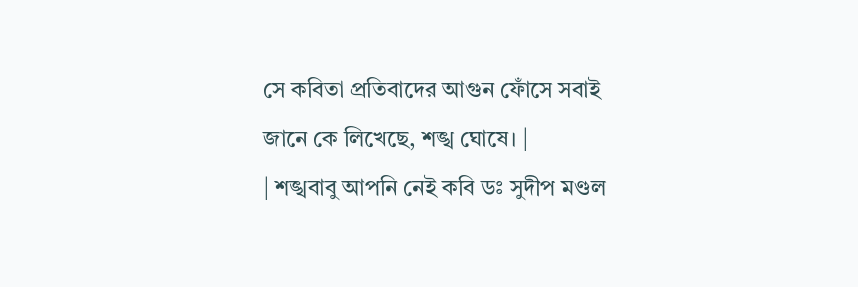সে কবিতা প্রতিবাদের আগুন ফোঁসে সবাই জানে কে লিখেছে, শঙ্খ ঘোষে। |
| শঙ্খবাবু আপনি নেই কবি ডঃ সুদীপ মণ্ডল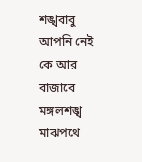শঙ্খবাবু আপনি নেই কে আর বাজাবে মঙ্গলশঙ্খ মাঝপথে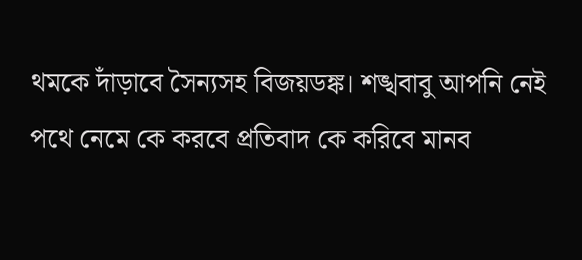থমকে দাঁড়াবে সৈন্যসহ বিজয়ডঙ্ক। শঙ্খবাবু আপনি নেই পথে নেমে কে করবে প্রতিবাদ কে করিবে মানব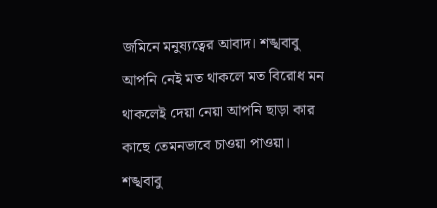জমিনে মনুষ্যত্বের আবাদ। শঙ্খবাবু আপনি নেই মত থাকলে মত বিরোধ মন থাকলেই দেয়া নেয়া আপনি ছাড়া কার কাছে তেমনভাবে চাওয়া পাওয়া। শঙ্খবাবু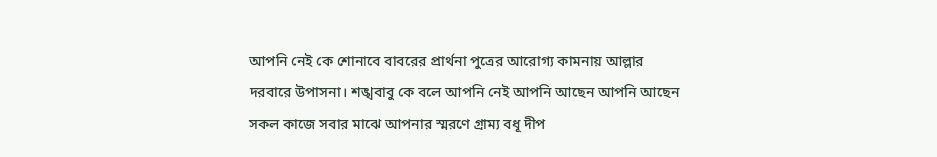আপনি নেই কে শোনাবে বাবরের প্রার্থনা পুত্রের আরোগ্য কামনায় আল্লার দরবারে উপাসনা। শঙ্খবাবু কে বলে আপনি নেই আপনি আছেন আপনি আছেন সকল কাজে সবার মাঝে আপনার স্মরণে গ্রাম্য বধূ দীপ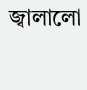জ্বালালো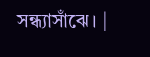সন্ধ্যাসাঁঝে। |